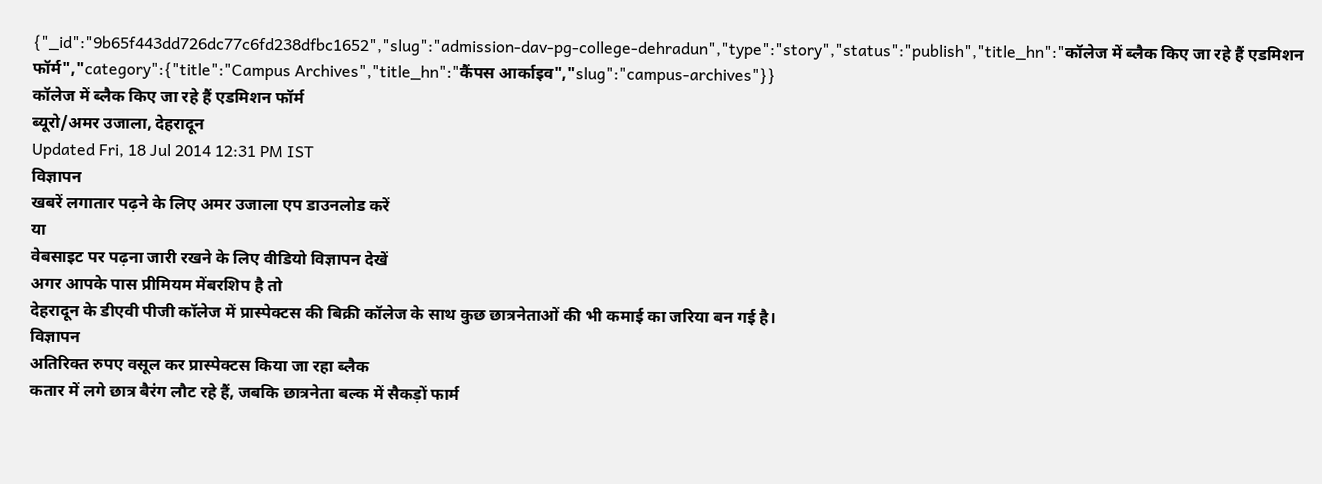{"_id":"9b65f443dd726dc77c6fd238dfbc1652","slug":"admission-dav-pg-college-dehradun","type":"story","status":"publish","title_hn":"कॉलेज में ब्लैक किए जा रहे हैं एडमिशन फॉर्म","category":{"title":"Campus Archives","title_hn":"कैंपस आर्काइव","slug":"campus-archives"}}
कॉलेज में ब्लैक किए जा रहे हैं एडमिशन फॉर्म
ब्यूरो/अमर उजाला, देहरादून
Updated Fri, 18 Jul 2014 12:31 PM IST
विज्ञापन
खबरें लगातार पढ़ने के लिए अमर उजाला एप डाउनलोड करें
या
वेबसाइट पर पढ़ना जारी रखने के लिए वीडियो विज्ञापन देखें
अगर आपके पास प्रीमियम मेंबरशिप है तो
देहरादून के डीएवी पीजी कॉलेज में प्रास्पेक्टस की बिक्री कॉलेज के साथ कुछ छात्रनेताओं की भी कमाई का जरिया बन गई है।
विज्ञापन
अतिरिक्त रुपए वसूल कर प्रास्पेक्टस किया जा रहा ब्लैक
कतार में लगे छात्र बैरंग लौट रहे हैं, जबकि छात्रनेता बल्क में सैकड़ों फार्म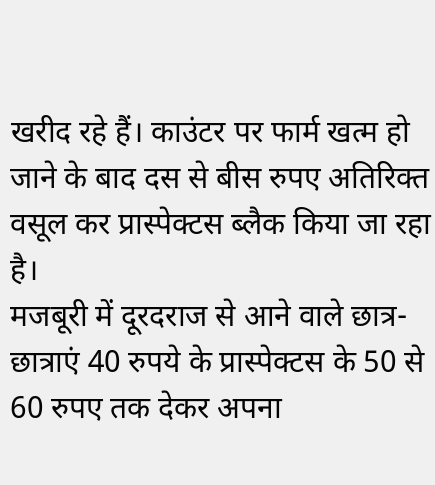खरीद रहे हैं। काउंटर पर फार्म खत्म हो जाने के बाद दस से बीस रुपए अतिरिक्त वसूल कर प्रास्पेक्टस ब्लैक किया जा रहा है।
मजबूरी में दूरदराज से आने वाले छात्र-छात्राएं 40 रुपये के प्रास्पेक्टस के 50 से 60 रुपए तक देकर अपना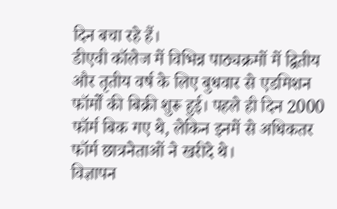दिन बचा रहे हैं।
डीएवी कॉलेज में विभिन्न पाठ्यक्रमों में द्वितीय और तृतीय वर्ष के लिए बुधवार से एडमिशन फॉर्मों की बिक्री शुरू हुई। पहले ही दिन 2000 फॉर्म बिक गए थे, लेकिन इनमें से अधिकतर फॉर्म छात्रनेताओं ने खरीदे थे।
विज्ञापन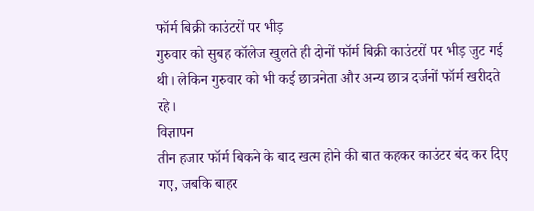फॉर्म बिक्री काउंटरों पर भीड़
गुरुवार को सुबह कॉलेज खुलते ही दोनों फॉर्म बिक्री काउंटरों पर भीड़ जुट गई थी। लेकिन गुरुवार को भी कई छात्रनेता और अन्य छात्र दर्जनों फॉर्म खरीदते रहे।
विज्ञापन
तीन हजार फॉर्म बिकने के बाद खत्म होने की बात कहकर काउंटर बंद कर दिए गए, जबकि बाहर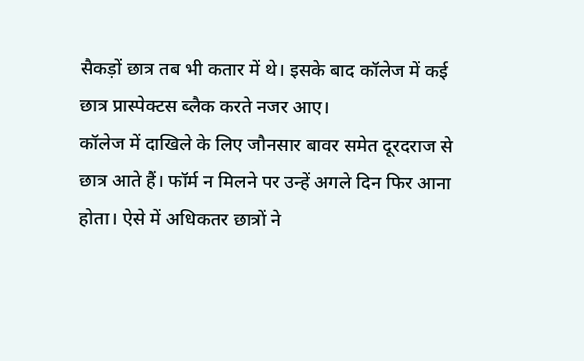सैकड़ों छात्र तब भी कतार में थे। इसके बाद कॉलेज में कई छात्र प्रास्पेक्टस ब्लैक करते नजर आए।
कॉलेज में दाखिले के लिए जौनसार बावर समेत दूरदराज से छात्र आते हैं। फॉर्म न मिलने पर उन्हें अगले दिन फिर आना होता। ऐसे में अधिकतर छात्रों ने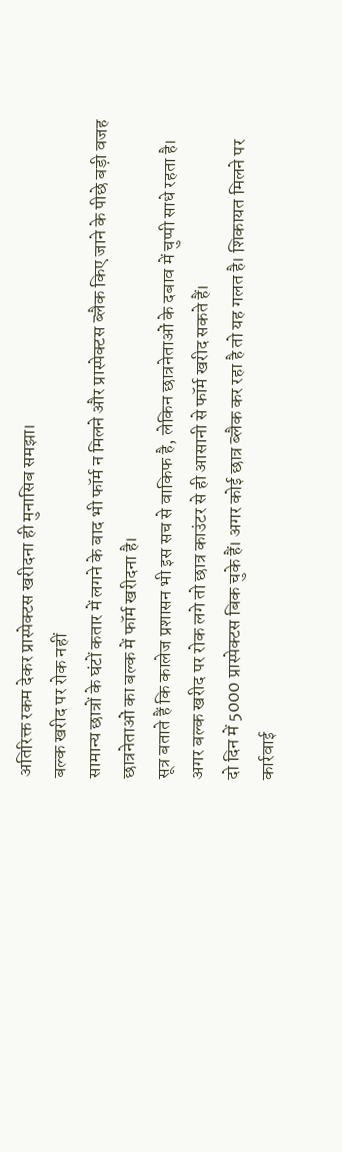अतिरिक्त रकम देकर प्रास्पेक्टस खरीदना ही मुनासिब समझा।
बल्क खरीद पर रोक नहीं
सामान्य छात्रों के घंटों कतार में लगने के बाद भी फॉर्म न मिलने और प्रास्पेक्टस ब्लैक किए जाने के पीछे बड़ी वजह छात्रनेताओं का बल्क में फॉर्म खरीदना है।
सूत्र बताते हैं कि कालेज प्रशासन भी इस सच से वाकिफ है, लेकिन छात्रनेताओं के दबाव में चुप्पी साधे रहता है। अगर बल्क खरीद पर रोक लगे तो छात्र काउंटर से ही आसानी से फॉर्म खरीद सकते हैं।
दो दिन में 5000 प्रास्पेक्टस बिक चुके हैं। अगर कोई छात्र ब्लैक कर रहा है तो यह गलत है। शिकायत मिलने पर कार्रवाई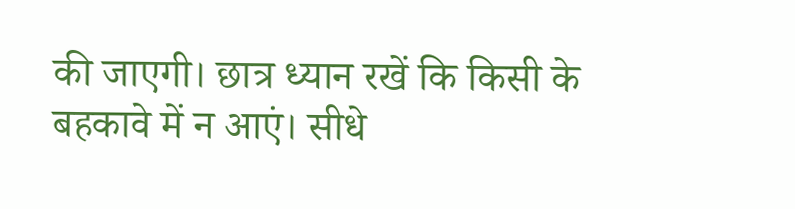की जाएगी। छात्र ध्यान रखें कि किसी के बहकावे में न आएं। सीधे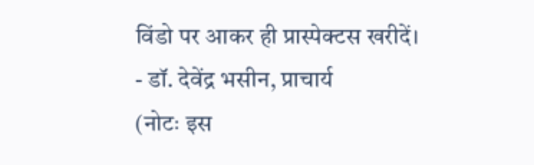विंडो पर आकर ही प्रास्पेक्टस खरीदें।
- डॉ. देवेंद्र भसीन, प्राचार्य
(नोटः इस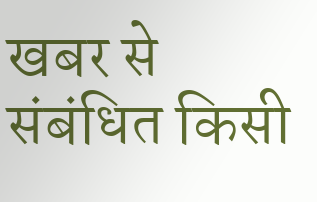खबर से संबंधित किसी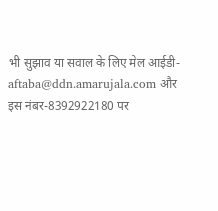भी सुझाव या सवाल के लिए मेल आईडी-aftaba@ddn.amarujala.com और इस नंबर-8392922180 पर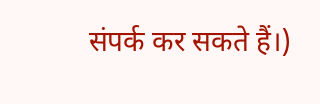संपर्क कर सकते हैं।)